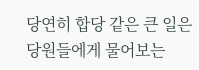당연히 합당 같은 큰 일은 당원들에게 물어보는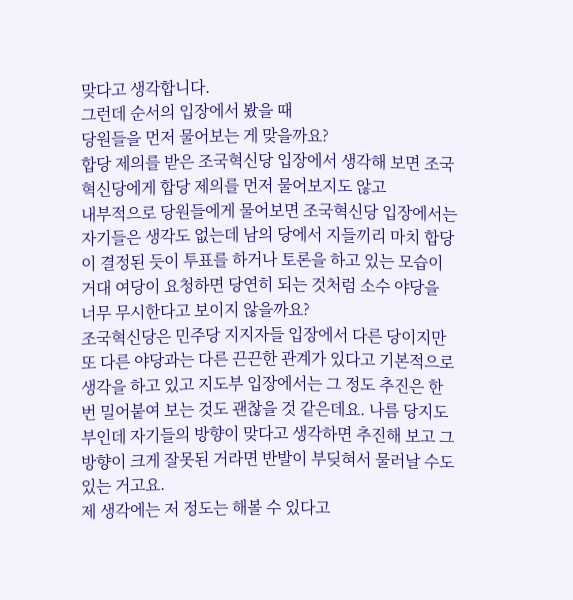맞다고 생각합니다.
그런데 순서의 입장에서 봤을 때
당원들을 먼저 물어보는 게 맞을까요?
합당 제의를 받은 조국혁신당 입장에서 생각해 보면 조국혁신당에게 합당 제의를 먼저 물어보지도 않고
내부적으로 당원들에게 물어보면 조국혁신당 입장에서는 자기들은 생각도 없는데 남의 당에서 지들끼리 마치 합당이 결정된 듯이 투표를 하거나 토론을 하고 있는 모습이 거대 여당이 요청하면 당연히 되는 것처럼 소수 야당을 너무 무시한다고 보이지 않을까요?
조국혁신당은 민주당 지지자들 입장에서 다른 당이지만또 다른 야당과는 다른 끈끈한 관계가 있다고 기본적으로 생각을 하고 있고 지도부 입장에서는 그 정도 추진은 한번 밀어붙여 보는 것도 괜찮을 것 같은데요. 나름 당지도부인데 자기들의 방향이 맞다고 생각하면 추진해 보고 그 방향이 크게 잘못된 거라면 반발이 부딪혀서 물러날 수도 있는 거고요.
제 생각에는 저 정도는 해볼 수 있다고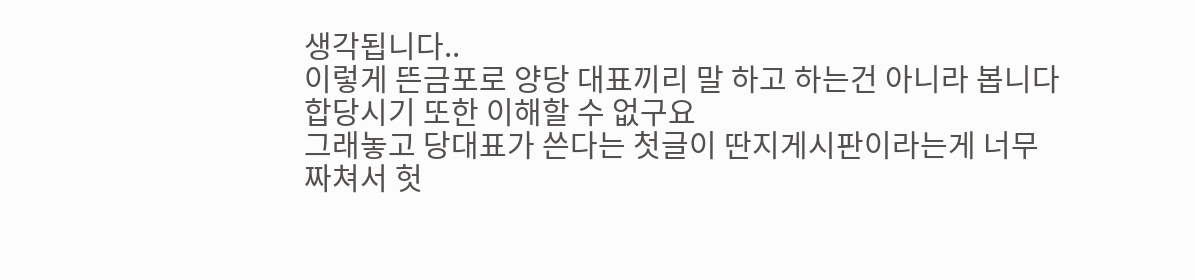생각됩니다..
이렇게 뜬금포로 양당 대표끼리 말 하고 하는건 아니라 봅니다
합당시기 또한 이해할 수 없구요
그래놓고 당대표가 쓴다는 첫글이 딴지게시판이라는게 너무 짜쳐서 헛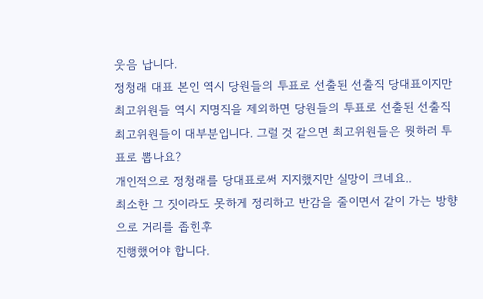웃음 납니다.
정청래 대표 본인 역시 당원들의 투표로 선출된 선출직 당대표이지만 최고위원들 역시 지명직을 제외하면 당원들의 투표로 선출된 선출직 최고위원들이 대부분입니다. 그럴 것 같으면 최고위원들은 뭣하러 투표로 뽑나요?
개인적으로 정청래를 당대표로써 지지했지만 실망이 크네요..
최소한 그 짓이라도 못하게 정리하고 반감을 줄이면서 같이 가는 방향으로 거리를 좁힌후
진행했어야 합니다.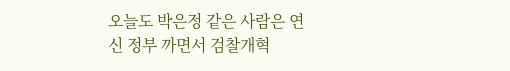오늘도 박은정 같은 사람은 연신 정부 까면서 검찰개혁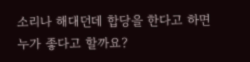소리나 해대던데 합당을 한다고 하면
누가 좋다고 할까요?